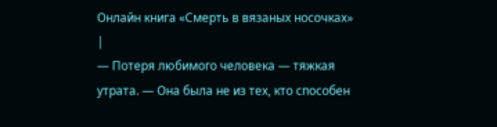Онлайн книга «Смерть в вязаных носочках»
|
— Потеря любимого человека — тяжкая утрата. — Она была не из тех, кто способен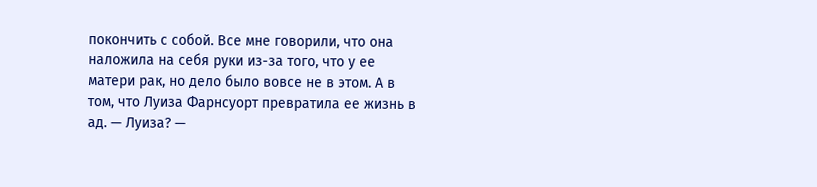покончить с собой. Все мне говорили, что она наложила на себя руки из-за того, что у ее матери рак, но дело было вовсе не в этом. А в том, что Луиза Фарнсуорт превратила ее жизнь в ад. — Луиза? —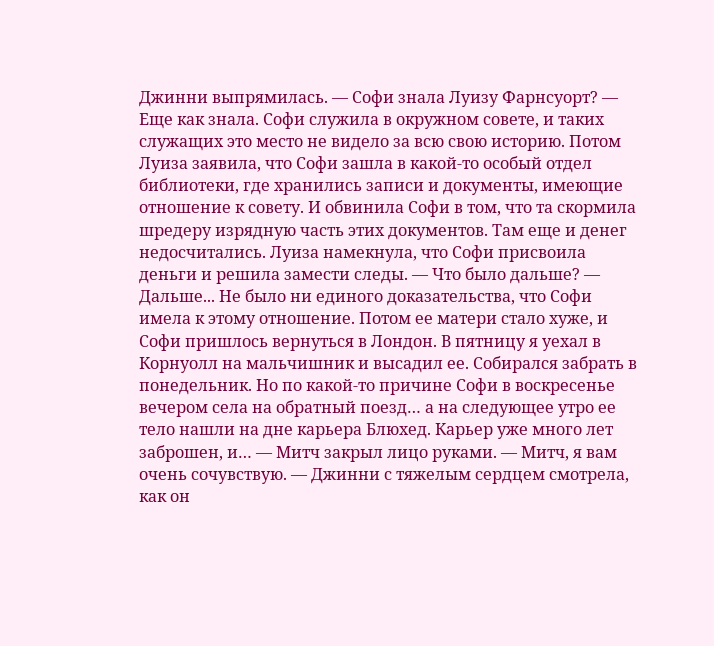Джинни выпрямилась. — Софи знала Луизу Фарнсуорт? — Еще как знала. Софи служила в окружном совете, и таких служащих это место не видело за всю свою историю. Потом Луиза заявила, что Софи зашла в какой-то особый отдел библиотеки, где хранились записи и документы, имеющие отношение к совету. И обвинила Софи в том, что та скормила шредеру изрядную часть этих документов. Там еще и денег недосчитались. Луиза намекнула, что Софи присвоила деньги и решила замести следы. — Что было дальше? — Дальше... Не было ни единого доказательства, что Софи имела к этому отношение. Потом ее матери стало хуже, и Софи пришлось вернуться в Лондон. В пятницу я уехал в Корнуолл на мальчишник и высадил ее. Собирался забрать в понедельник. Но по какой-то причине Софи в воскресенье вечером села на обратный поезд… а на следующее утро ее тело нашли на дне карьера Блюхед. Карьер уже много лет заброшен, и… — Митч закрыл лицо руками. — Митч, я вам очень сочувствую. — Джинни с тяжелым сердцем смотрела, как он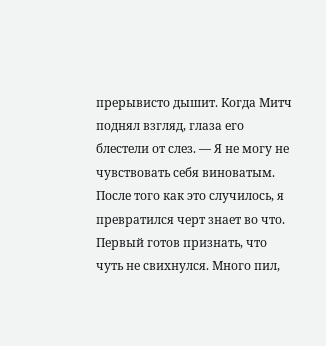прерывисто дышит. Когда Митч поднял взгляд, глаза его блестели от слез. — Я не могу не чувствовать себя виноватым. После того как это случилось, я превратился черт знает во что. Первый готов признать, что чуть не свихнулся. Много пил,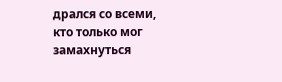дрался со всеми, кто только мог замахнуться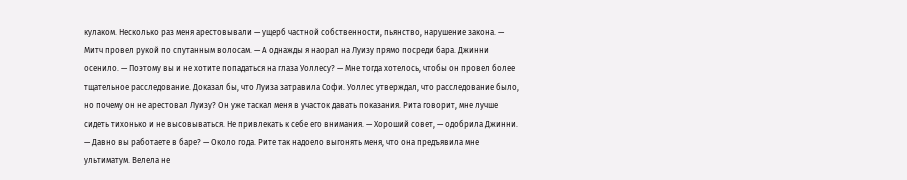кулаком. Несколько раз меня арестовывали — ущерб частной собственности, пьянство, нарушение закона. — Митч провел рукой по спутанным волосам. — А однажды я наорал на Луизу прямо посреди бара. Джинни осенило. — Поэтому вы и не хотите попадаться на глаза Уоллесу? — Мне тогда хотелось, чтобы он провел более тщательное расследование. Доказал бы, что Луиза затравила Софи. Уоллес утверждал, что расследование было, но почему он не арестовал Луизу? Он уже таскал меня в участок давать показания. Рита говорит, мне лучше сидеть тихонько и не высовываться. Не привлекать к себе его внимания. — Хороший совет, — одобрила Джинни. — Давно вы работаете в баре? — Около года. Рите так надоело выгонять меня, что она предъявила мне ультиматум. Велела не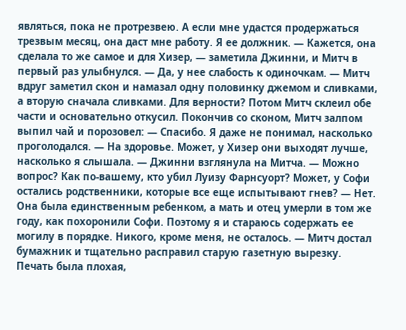являться, пока не протрезвею. А если мне удастся продержаться трезвым месяц, она даст мне работу. Я ее должник. — Кажется, она сделала то же самое и для Хизер, — заметила Джинни, и Митч в первый раз улыбнулся. — Да, у нее слабость к одиночкам. — Митч вдруг заметил скон и намазал одну половинку джемом и сливками, а вторую сначала сливками. Для верности? Потом Митч склеил обе части и основательно откусил. Покончив со сконом, Митч залпом выпил чай и порозовел: — Спасибо. Я даже не понимал, насколько проголодался. — На здоровье. Может, у Хизер они выходят лучше, насколько я слышала. — Джинни взглянула на Митча. — Можно вопрос? Как по-вашему, кто убил Луизу Фарнсуорт? Может, у Софи остались родственники, которые все еще испытывают гнев? — Нет. Она была единственным ребенком, а мать и отец умерли в том же году, как похоронили Софи. Поэтому я и стараюсь содержать ее могилу в порядке. Никого, кроме меня, не осталось. — Митч достал бумажник и тщательно расправил старую газетную вырезку. Печать была плохая,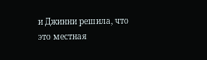и Джинни решила, что это местная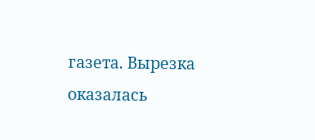газета. Вырезка оказалась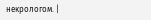некрологом. |